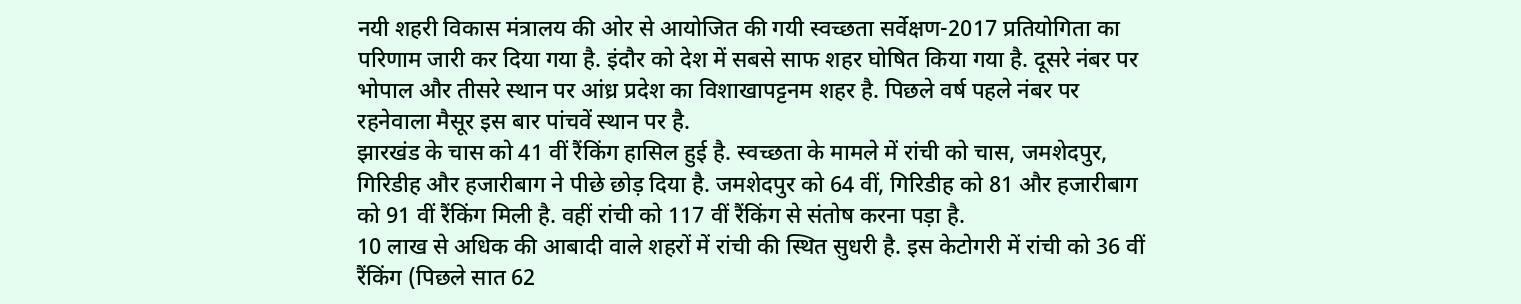नयी शहरी विकास मंत्रालय की ओर से आयोजित की गयी स्वच्छता सर्वेक्षण-2017 प्रतियोगिता का परिणाम जारी कर दिया गया है. इंदौर को देश में सबसे साफ शहर घोषित किया गया है. दूसरे नंबर पर भोपाल और तीसरे स्थान पर आंध्र प्रदेश का विशाखापट्टनम शहर है. पिछले वर्ष पहले नंबर पर रहनेवाला मैसूर इस बार पांचवें स्थान पर है.
झारखंड के चास को 41 वीं रैंकिंग हासिल हुई है. स्वच्छता के मामले में रांची को चास, जमशेदपुर, गिरिडीह और हजारीबाग ने पीछे छोड़ दिया है. जमशेदपुर को 64 वीं, गिरिडीह को 81 और हजारीबाग को 91 वीं रैंकिंग मिली है. वहीं रांची को 117 वीं रैंकिंग से संतोष करना पड़ा है.
10 लाख से अधिक की आबादी वाले शहरों में रांची की स्थित सुधरी है. इस केटोगरी में रांची को 36 वीं रैंकिंग (पिछले सात 62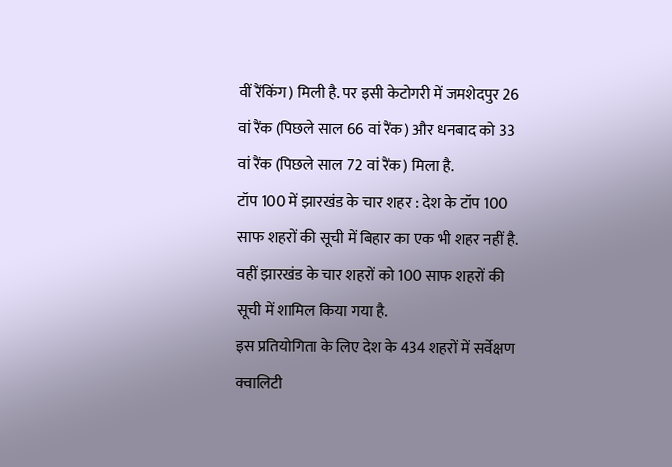वीं रैंकिंग) मिली है. पर इसी केटोगरी में जमशेदपुर 26 वां रैंक (पिछले साल 66 वां रैंक) और धनबाद को 33 वां रैंक (पिछले साल 72 वां रैंक) मिला है.
टॉप 100 में झारखंड के चार शहर : देश के टॉप 100 साफ शहरों की सूची में बिहार का एक भी शहर नहीं है. वहीं झारखंड के चार शहरों को 100 साफ शहरों की सूची में शामिल किया गया है.
इस प्रतियोगिता के लिए देश के 434 शहरों में सर्वेक्षण क्वालिटी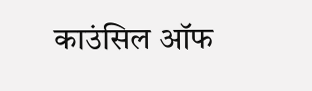काउंसिल ऑफ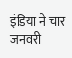इंडिया ने चार जनवरी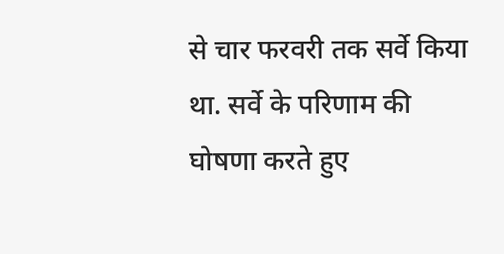से चार फरवरी तक सर्वे किया था. सर्वे के परिणाम की घोषणा करते हुए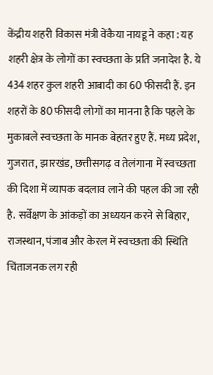केंद्रीय शहरी विकास मंत्री वेंकैया नायडू ने कहा : यह शहरी क्षेत्र के लोगों का स्वच्छता के प्रति जनादेश है. ये 434 शहर कुल शहरी आबादी का 60 फीसदी हैं. इन शहरों के 80 फीसदी लोगों का मानना है कि पहले के मुकाबले स्वच्छता के मानक बेहतर हुए हैं. मध्य प्रदेश, गुजरात, झारखंड, छत्तीसगढ़ व तेलंगाना में स्वच्छता की दिशा में व्यापक बदलाव लाने की पहल की जा रही है. सर्वेक्षण के आंकड़ों का अध्ययन करने से बिहार, राजस्थान, पंजाब और केरल में स्वच्छता की स्थिति चिंताजनक लग रही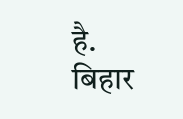है.
बिहार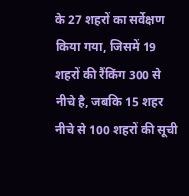के 27 शहरों का सर्वेक्षण किया गया, जिसमें 19 शहरों की रैंकिंग 300 से नीचे है, जबकि 15 शहर नीचे से 100 शहरों की सूची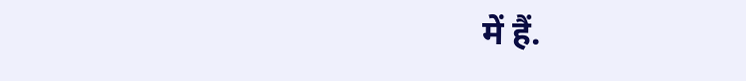में हैं.